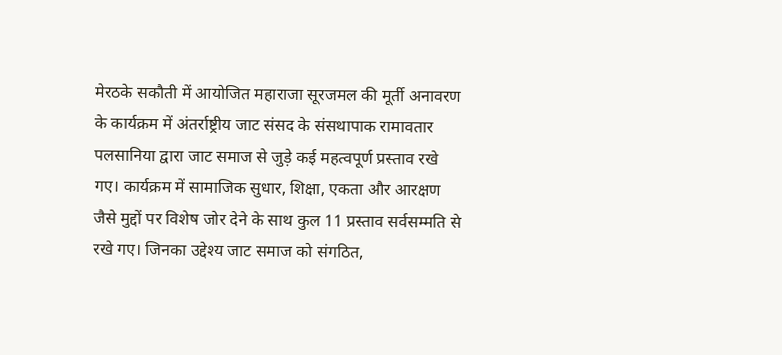मेरठके सकौती में आयोजित महाराजा सूरजमल की मूर्ती अनावरण के कार्यक्रम में अंतर्राष्ट्रीय जाट संसद के संसथापाक रामावतार पलसानिया द्वारा जाट समाज से जुड़े कई महत्वपूर्ण प्रस्ताव रखे गए। कार्यक्रम में सामाजिक सुधार, शिक्षा, एकता और आरक्षण जैसे मुद्दों पर विशेष जोर देने के साथ कुल 11 प्रस्ताव सर्वसम्मति से रखे गए। जिनका उद्देश्य जाट समाज को संगठित,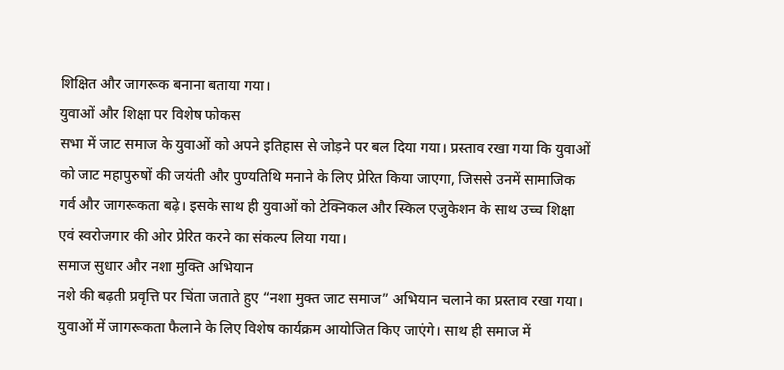शिक्षित और जागरूक बनाना बताया गया।
युवाओं और शिक्षा पर विशेष फोकस
सभा में जाट समाज के युवाओं को अपने इतिहास से जोड़ने पर बल दिया गया। प्रस्ताव रखा गया कि युवाओं को जाट महापुरुषों की जयंती और पुण्यतिथि मनाने के लिए प्रेरित किया जाएगा, जिससे उनमें सामाजिक गर्व और जागरूकता बढ़े। इसके साथ ही युवाओं को टेक्निकल और स्किल एजुकेशन के साथ उच्च शिक्षा एवं स्वरोजगार की ओर प्रेरित करने का संकल्प लिया गया।
समाज सुधार और नशा मुक्ति अभियान
नशे की बढ़ती प्रवृत्ति पर चिंता जताते हुए “नशा मुक्त जाट समाज” अभियान चलाने का प्रस्ताव रखा गया। युवाओं में जागरूकता फैलाने के लिए विशेष कार्यक्रम आयोजित किए जाएंगे। साथ ही समाज में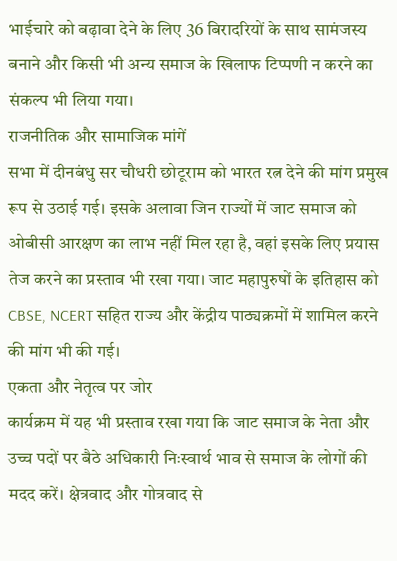भाईचारे को बढ़ावा देने के लिए 36 बिरादरियों के साथ सामंजस्य बनाने और किसी भी अन्य समाज के खिलाफ टिप्पणी न करने का संकल्प भी लिया गया।
राजनीतिक और सामाजिक मांगें
सभा में दीनबंधु सर चौधरी छोटूराम को भारत रत्न देने की मांग प्रमुख रूप से उठाई गई। इसके अलावा जिन राज्यों में जाट समाज को ओबीसी आरक्षण का लाभ नहीं मिल रहा है, वहां इसके लिए प्रयास तेज करने का प्रस्ताव भी रखा गया। जाट महापुरुषों के इतिहास को CBSE, NCERT सहित राज्य और केंद्रीय पाठ्यक्रमों में शामिल करने की मांग भी की गई।
एकता और नेतृत्व पर जोर
कार्यक्रम में यह भी प्रस्ताव रखा गया कि जाट समाज के नेता और उच्च पदों पर बैठे अधिकारी निःस्वार्थ भाव से समाज के लोगों की मदद करें। क्षेत्रवाद और गोत्रवाद से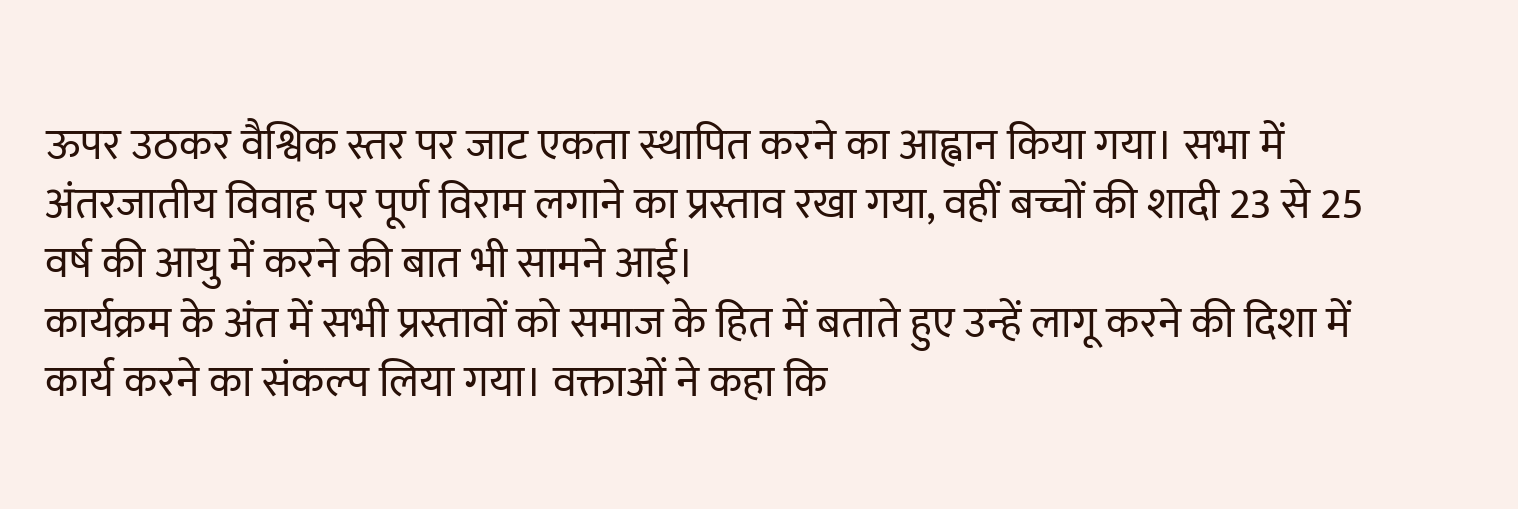ऊपर उठकर वैश्विक स्तर पर जाट एकता स्थापित करने का आह्वान किया गया। सभा में अंतरजातीय विवाह पर पूर्ण विराम लगाने का प्रस्ताव रखा गया, वहीं बच्चों की शादी 23 से 25 वर्ष की आयु में करने की बात भी सामने आई।
कार्यक्रम के अंत में सभी प्रस्तावों को समाज के हित में बताते हुए उन्हें लागू करने की दिशा में कार्य करने का संकल्प लिया गया। वक्ताओं ने कहा कि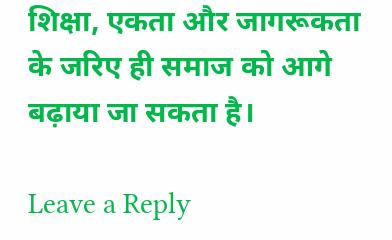शिक्षा, एकता और जागरूकता के जरिए ही समाज को आगे बढ़ाया जा सकता है।

Leave a Reply